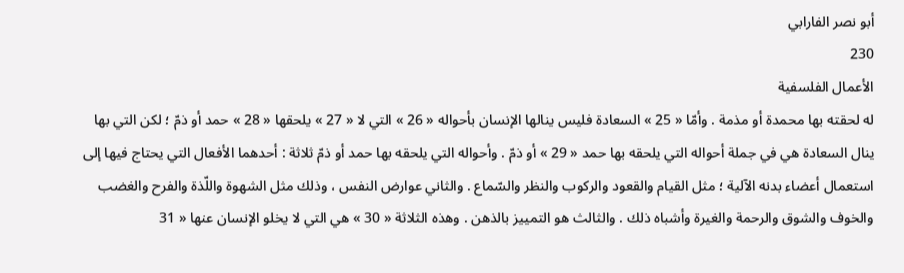أبو نصر الفارابي
230
الأعمال الفلسفية
له لحقته بها محمدة أو مذمة . وأمّا « 25 » السعادة فليس ينالها الإنسان بأحواله « 26 » التي لا « 27 » يلحقها « 28 » حمد أو ذمّ ؛ لكن التي بها ينال السعادة هي في جملة أحواله التي يلحقه بها حمد « 29 » أو ذمّ . وأحواله التي يلحقه بها حمد أو ذمّ ثلاثة : أحدهما الأفعال التي يحتاج فيها إلى استعمال أعضاء بدنه الآلية ؛ مثل القيام والقعود والركوب والنظر والسّماع . والثاني عوارض النفس ، وذلك مثل الشهوة واللّذة والفرح والغضب والخوف والشوق والرحمة والغيرة وأشباه ذلك . والثالث هو التمييز بالذهن . وهذه الثلاثة « 30 » هي التي لا يخلو الإنسان عنها « 31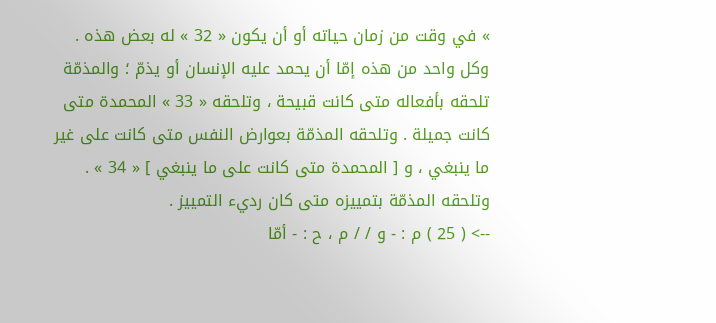» في وقت من زمان حياته أو أن يكون « 32 » له بعض هذه . وكل واحد من هذه إمّا أن يحمد عليه الإنسان أو يذمّ ؛ والمذمّة تلحقه بأفعاله متى كانت قبيحة ، وتلحقه « 33 » المحمدة متى كانت جميلة . وتلحقه المذمّة بعوارض النفس متى كانت على غير ما ينبغي ، و [ المحمدة متى كانت على ما ينبغي ] « 34 » . وتلحقه المذمّة بتمييزه متى كان رديء التمييز .
--> ( 25 ) م : - و / / م ، ح : - أمّا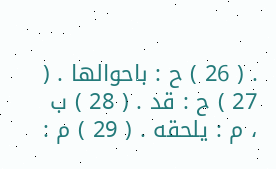. ( 26 ) ح : باحوالها . ( 27 ) ح : قد . ( 28 ) ب ، م : يلحقه . ( 29 ) م :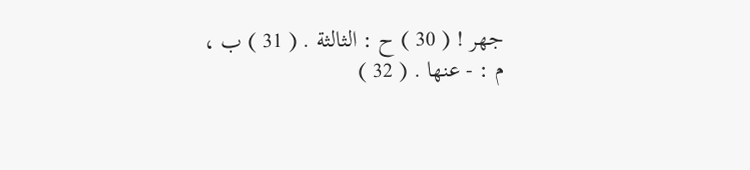جهر ! ( 30 ) ح : الثالثة . ( 31 ) ب ، م : - عنها . ( 32 )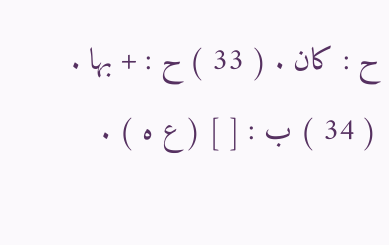ح : كان . ( 33 ) ح : + بها . ( 34 ) ب : [ ] ( ع ه ) .